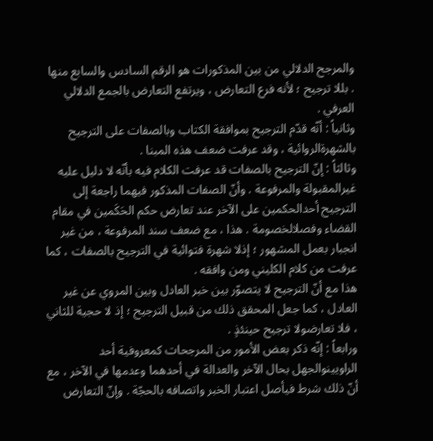والمرجح الدلالي من بين المذكورات هو الرقم السادس والسابع منها . بللا ترجيح ؛ لأنه فرع التعارض ، ويرتفع التعارض بالجمع الدلالي العرفي .
وثانياً : أنّه قدّم الترجيح بموافقة الكتاب وبالصفات على الترجيح بالشهرةالروائية ، وقد عرفت ضعف هذه المبنا .
وثالثاً : إنّ الترجيح بالصفات قد عرفت الكلام فيه بأنّه لا دليل عليه غيرالمقبولة والمرفوعة . وأنّ الصفات المذكور فيهما راجعة إلى الترجيح أحدالحكمين على الآخر عند تعارض حكم الحَكَمين في مقام القضاء وفصلالخصومة . هذا ، مع ضعف سند المرفوعة ، من غير انجبار بعمل المشهور ؛ إذلا شهرة فتوائية في الترجيح بالصفات ، كما عرفت من كلام الكليني ومن وافقه .
هذا مع أنّ الترجيح لا يتصوّر بين خبر العادل وبين المروي عن غير العادل ، كما جعل المحقق ذلك من قبيل الترجيح ؛ إذ لا حجية للثاني ، فلا تعارضولا ترجيح حينئذٍ .
ورابعاً : إنّه ذكر بعض الأمور من المرجحات كمعروفية أحد الراويينوالجهل بحال الآخر والعدالة في أحدهما وعدمها في الآخر ، مع أنّ ذلك شرط فيأصل اعتبار الخبر واتصافه بالحجّة . وإنّ التعارض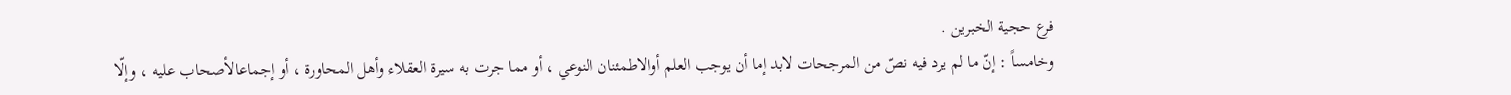فرع حجية الخبرين .
وخامساً : إنّ ما لم يرد فيه نصّ من المرجحات لابد إما أن يوجب العلم أوالاطمئنان النوعي ، أو مما جرت به سيرة العقلاء وأهل المحاورة ، أو إجماعالأصحاب عليه ، وإلّا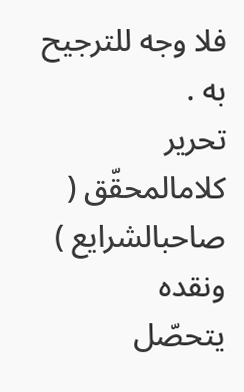فلا وجه للترجيح به .
تحرير كلامالمحقّق ( صاحبالشرايع ) ونقده
يتحصّل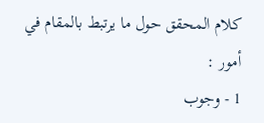كلام المحقق حول ما يرتبط بالمقام في أمور :
1 - وجوب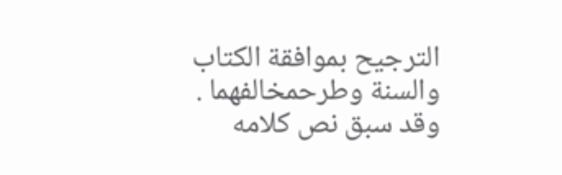الترجيح بموافقة الكتاب والسنة وطرحمخالفهما . وقد سبق نص كلامه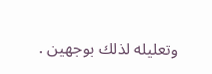وتعليله لذلك بوجهين .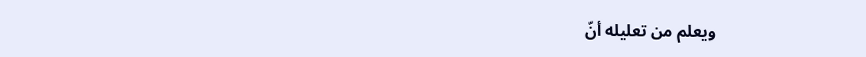ويعلم من تعليله أنّ